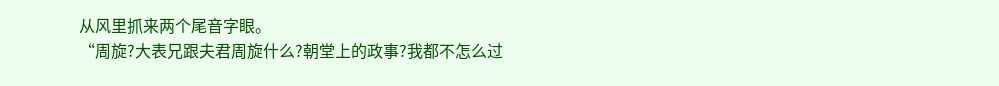从风里抓来两个尾音字眼。
“周旋?大表兄跟夫君周旋什么?朝堂上的政事?我都不怎么过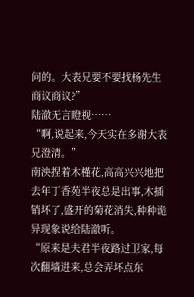问的。大表兄要不要找杨先生商议商议?”
陆澈无言瞪视……
“啊,说起来,今天实在多谢大表兄澄清。”
南泱捏着木槿花,高高兴兴地把去年丁香苑半夜总是出事,木插销坏了,盛开的菊花消失,种种诡异现象说给陆澈听。
“原来是夫君半夜路过卫家,每次翻墙进来,总会弄坏点东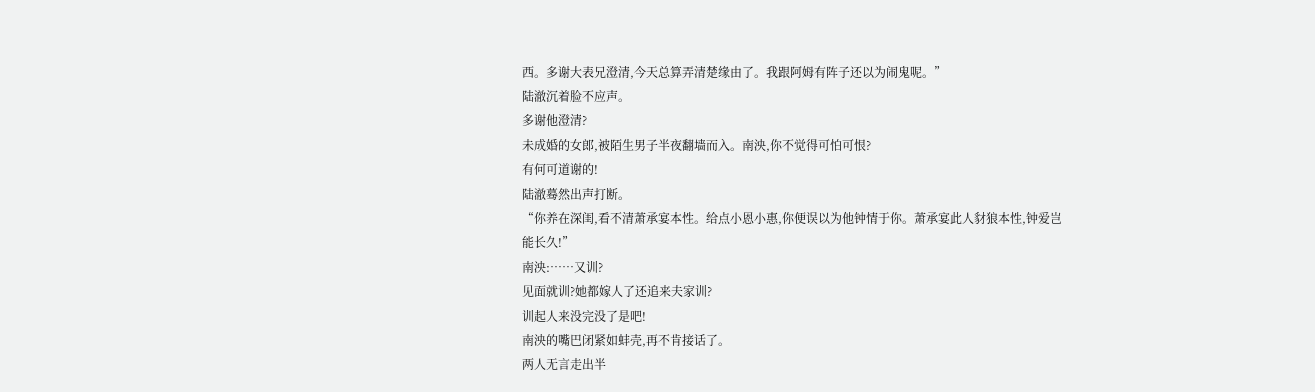西。多谢大表兄澄清,今天总算弄清楚缘由了。我跟阿姆有阵子还以为闹鬼呢。”
陆澈沉着脸不应声。
多谢他澄清?
未成婚的女郎,被陌生男子半夜翻墙而入。南泱,你不觉得可怕可恨?
有何可道谢的!
陆澈蓦然出声打断。
“你养在深闺,看不清萧承宴本性。给点小恩小惠,你便误以为他钟情于你。萧承宴此人豺狼本性,钟爱岂能长久!”
南泱:……又训?
见面就训?她都嫁人了还追来夫家训?
训起人来没完没了是吧!
南泱的嘴巴闭紧如蚌壳,再不肯接话了。
两人无言走出半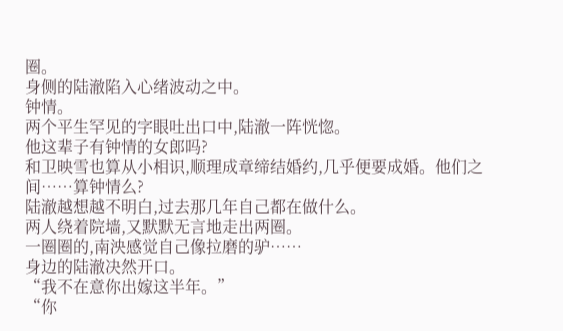圈。
身侧的陆澈陷入心绪波动之中。
钟情。
两个平生罕见的字眼吐出口中,陆澈一阵恍惚。
他这辈子有钟情的女郎吗?
和卫映雪也算从小相识,顺理成章缔结婚约,几乎便要成婚。他们之间……算钟情么?
陆澈越想越不明白,过去那几年自己都在做什么。
两人绕着院墙,又默默无言地走出两圈。
一圈圈的,南泱感觉自己像拉磨的驴……
身边的陆澈决然开口。
“我不在意你出嫁这半年。”
“你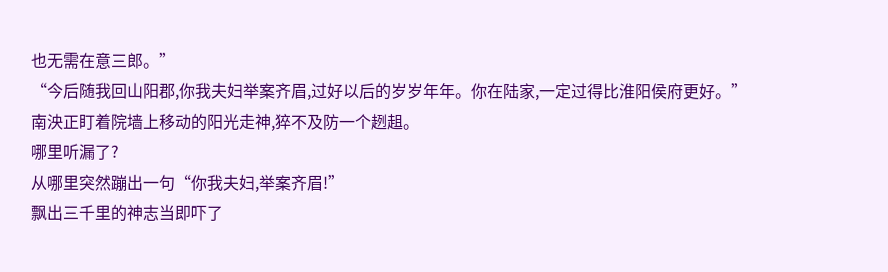也无需在意三郎。”
“今后随我回山阳郡,你我夫妇举案齐眉,过好以后的岁岁年年。你在陆家,一定过得比淮阳侯府更好。”
南泱正盯着院墙上移动的阳光走神,猝不及防一个趔趄。
哪里听漏了?
从哪里突然蹦出一句“你我夫妇,举案齐眉!”
飘出三千里的神志当即吓了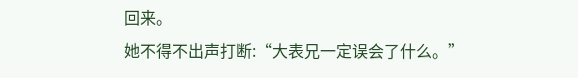回来。
她不得不出声打断:“大表兄一定误会了什么。”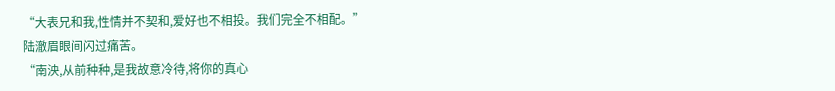“大表兄和我,性情并不契和,爱好也不相投。我们完全不相配。”
陆澈眉眼间闪过痛苦。
“南泱,从前种种,是我故意冷待,将你的真心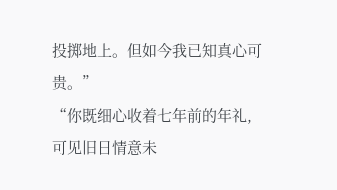投掷地上。但如今我已知真心可贵。”
“你既细心收着七年前的年礼,可见旧日情意未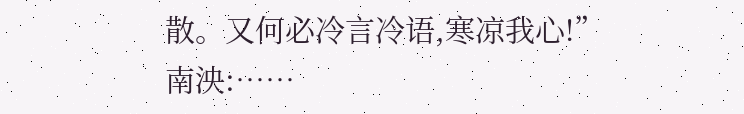散。又何必冷言冷语,寒凉我心!”
南泱:……